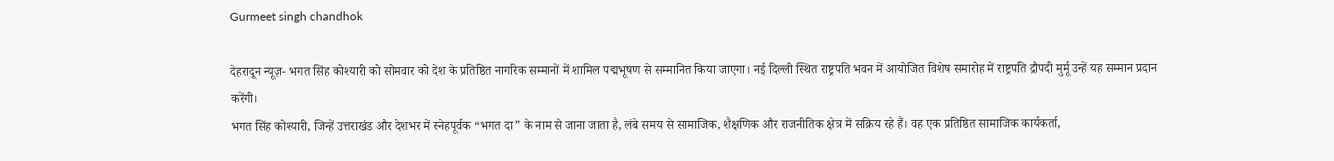Gurmeet singh chandhok

देहरादून न्यूज़- भगत सिंह कोश्यारी को सोमवार को देश के प्रतिष्ठित नागरिक सम्मानों में शामिल पद्मभूषण से सम्मानित किया जाएगा। नई दिल्ली स्थित राष्ट्रपति भवन में आयोजित विशेष समारोह में राष्ट्रपति द्रौपदी मुर्मू उन्हें यह सम्मान प्रदान करेंगी।
भगत सिंह कोश्यारी, जिन्हें उत्तराखंड और देशभर में स्नेहपूर्वक “भगत दा” के नाम से जाना जाता है, लंबे समय से सामाजिक, शैक्षणिक और राजनीतिक क्षेत्र में सक्रिय रहे हैं। वह एक प्रतिष्ठित सामाजिक कार्यकर्ता,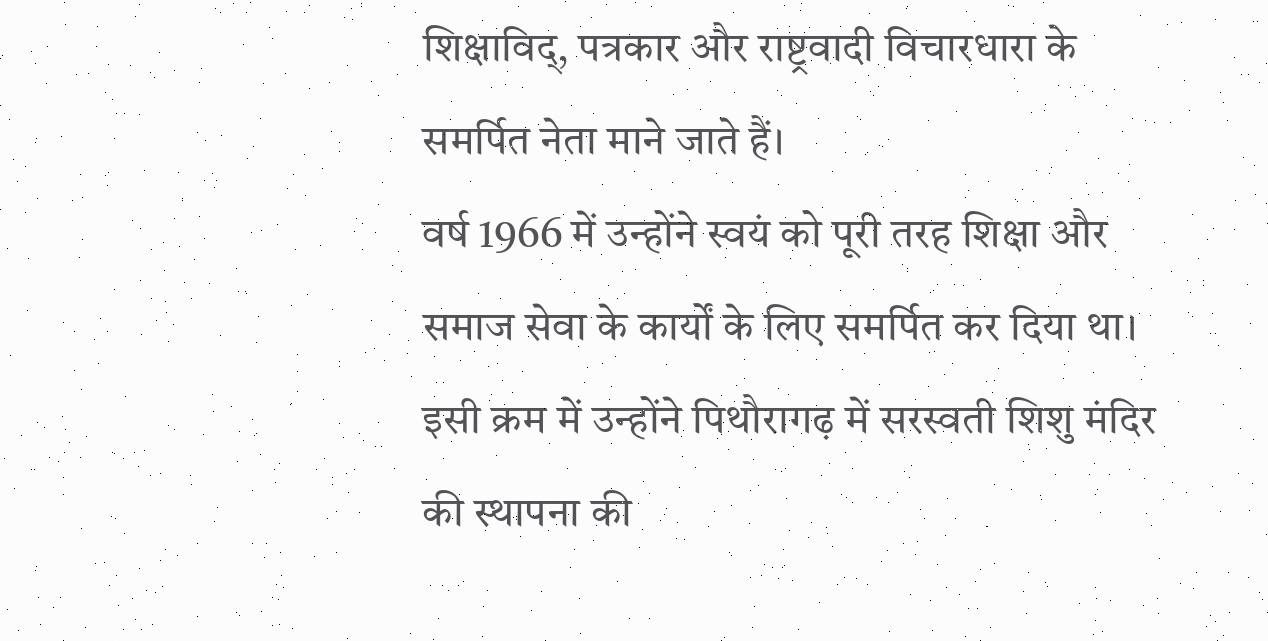शिक्षाविद्, पत्रकार और राष्ट्रवादी विचारधारा के समर्पित नेता माने जाते हैं।
वर्ष 1966 में उन्होंने स्वयं को पूरी तरह शिक्षा और समाज सेवा के कार्यों के लिए समर्पित कर दिया था। इसी क्रम में उन्होंने पिथौरागढ़ में सरस्वती शिशु मंदिर की स्थापना की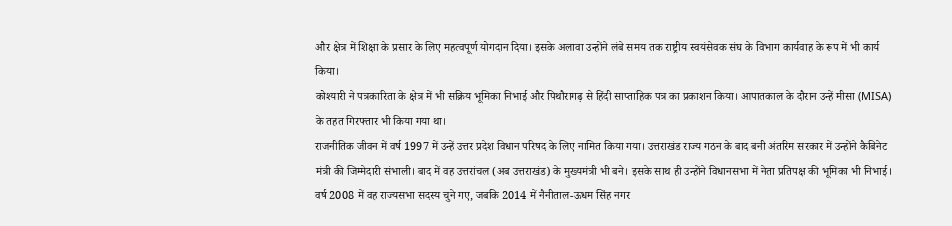और क्षेत्र में शिक्षा के प्रसार के लिए महत्वपूर्ण योगदान दिया। इसके अलावा उन्होंने लंबे समय तक राष्ट्रीय स्वयंसेवक संघ के विभाग कार्यवाह के रूप में भी कार्य किया।
कोश्यारी ने पत्रकारिता के क्षेत्र में भी सक्रिय भूमिका निभाई और पिथौरागढ़ से हिंदी साप्ताहिक पत्र का प्रकाशन किया। आपातकाल के दौरान उन्हें मीसा (MISA) के तहत गिरफ्तार भी किया गया था।
राजनीतिक जीवन में वर्ष 1997 में उन्हें उत्तर प्रदेश विधान परिषद के लिए नामित किया गया। उत्तराखंड राज्य गठन के बाद बनी अंतरिम सरकार में उन्होंने कैबिनेट मंत्री की जिम्मेदारी संभाली। बाद में वह उत्तरांचल (अब उत्तराखंड) के मुख्यमंत्री भी बने। इसके साथ ही उन्होंने विधानसभा में नेता प्रतिपक्ष की भूमिका भी निभाई।
वर्ष 2008 में वह राज्यसभा सदस्य चुने गए, जबकि 2014 में नैनीताल-ऊधम सिंह नगर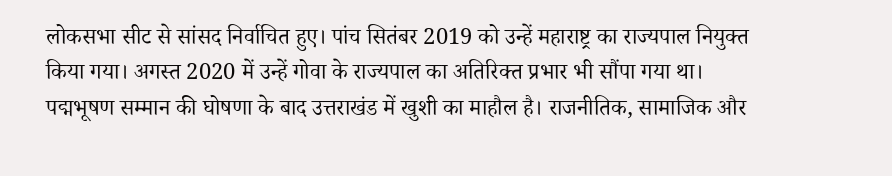लोकसभा सीट से सांसद निर्वाचित हुए। पांच सितंबर 2019 को उन्हें महाराष्ट्र का राज्यपाल नियुक्त किया गया। अगस्त 2020 में उन्हें गोवा के राज्यपाल का अतिरिक्त प्रभार भी सौंपा गया था।
पद्मभूषण सम्मान की घोषणा के बाद उत्तराखंड में खुशी का माहौल है। राजनीतिक, सामाजिक और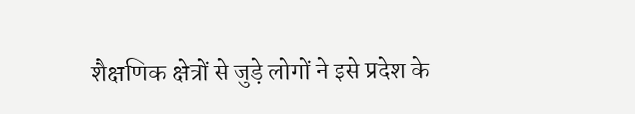शैक्षणिक क्षेत्रों से जुड़े लोगों ने इसे प्रदेश के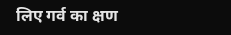लिए गर्व का क्षण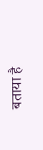बताया है